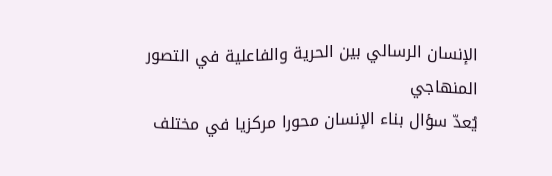الإنسان الرسالي بين الحرية والفاعلية في التصور المنهاجي
يُعدّ سؤال بناء الإنسان محورا مركزيا في مختلف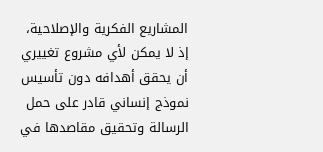المشاريع الفكرية والإصلاحية، إذ لا يمكن لأي مشروع تغييري أن يحقق أهدافه دون تأسيس نموذج إنساني قادر على حمل الرسالة وتحقيق مقاصدها في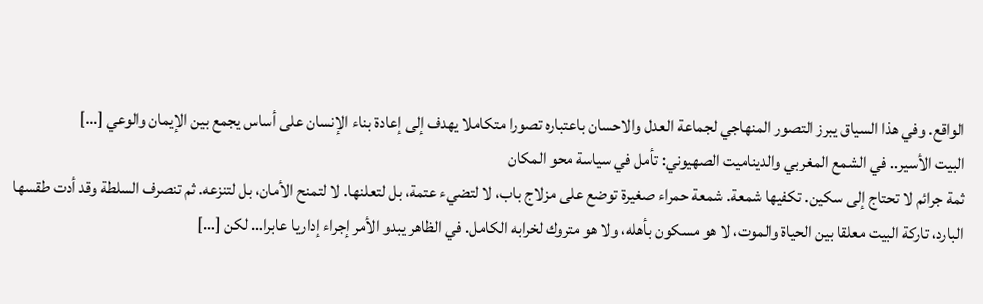الواقع. وفي هذا السياق يبرز التصور المنهاجي لجماعة العدل والاحسان باعتباره تصورا متكاملا يهدف إلى إعادة بناء الإنسان على أساس يجمع بين الإيمان والوعي […]
البيت الأسير.. في الشمع المغربي والديناميت الصهيوني: تأمل في سياسة محو المكان
ثمة جرائم لا تحتاج إلى سكين. تكفيها شمعة. شمعة حمراء صغيرة توضع على مزلاج باب، لا لتضيء عتمة، بل لتعلنها. لا لتمنح الأمان، بل لتنزعه. ثم تنصرف السلطة وقد أدت طقسها البارد، تاركة البيت معلقا بين الحياة والموت، لا هو مسكون بأهله، ولا هو متروك لخرابه الكامل. في الظاهر يبدو الأمر إجراء إداريا عابرا… لكن […]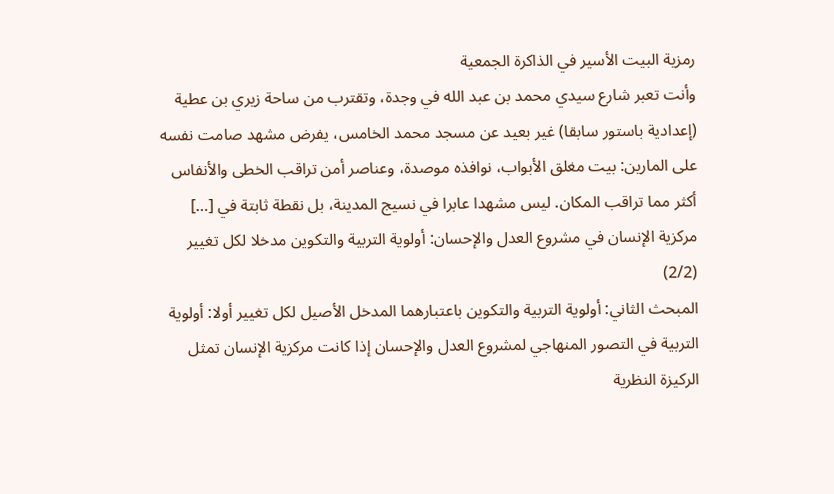رمزية البيت الأسير في الذاكرة الجمعية
وأنت تعبر شارع سيدي محمد بن عبد الله في وجدة، وتقترب من ساحة زيري بن عطية (إعدادية باستور سابقا) غير بعيد عن مسجد محمد الخامس، يفرض مشهد صامت نفسه على المارين: بيت مغلق الأبواب، نوافذه موصدة، وعناصر أمن تراقب الخطى والأنفاس أكثر مما تراقب المكان. ليس مشهدا عابرا في نسيج المدينة، بل نقطة ثابتة في […]
مركزية الإنسان في مشروع العدل والإحسان: أولوية التربية والتكوين مدخلا لكل تغيير (2/2)
المبحث الثاني: أولوية التربية والتكوين باعتبارهما المدخل الأصيل لكل تغيير أولا: أولوية التربية في التصور المنهاجي لمشروع العدل والإحسان إذا كانت مركزية الإنسان تمثل الركيزة النظرية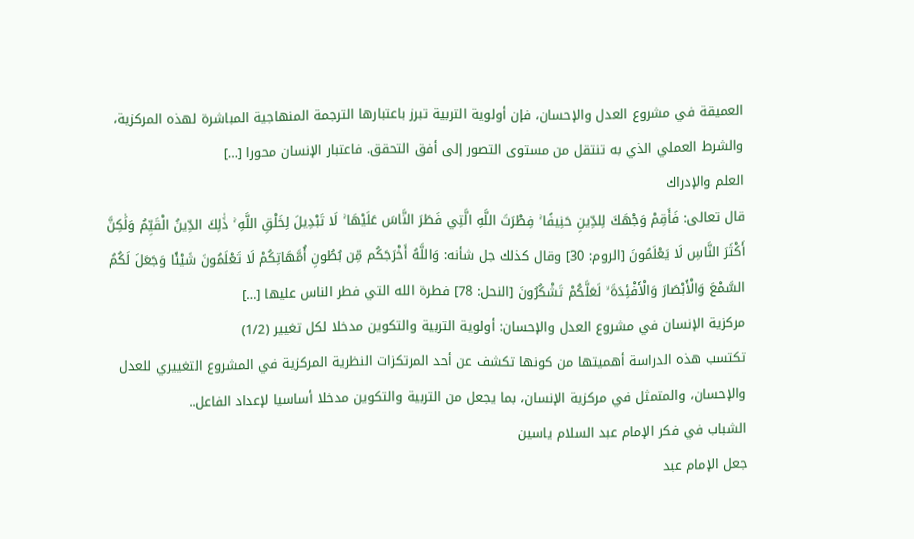العميقة في مشروع العدل والإحسان، فإن أولوية التربية تبرز باعتبارها الترجمة المنهاجية المباشرة لهذه المركزية، والشرط العملي الذي به تنتقل من مستوى التصور إلى أفق التحقق. فاعتبار الإنسان محورا […]
العلم والإدراك
قال تعالى: فَأَقِمْ وَجْهَكَ لِلدِّينِ حَنِيفًا ۚ فِطْرَتَ اللَّهِ الَّتِي فَطَرَ النَّاسَ عَلَيْهَا ۚ لَا تَبْدِيلَ لِخَلْقِ اللَّهِ ۚ ذَٰلِكَ الدِّينُ الْقَيِّمُ وَلَٰكِنَّ أَكْثَرَ النَّاسِ لَا يَعْلَمُونَ [الروم: 30] وقال كذلك جل شأنه: وَاللَّهُ أَخْرَجَكُم مِّن بُطُونِ أُمَّهَاتِكُمْ لَا تَعْلَمُونَ شَيْئًا وَجَعَلَ لَكُمُ السَّمْعَ وَالْأَبْصَارَ وَالْأَفْئِدَةَ ۙ لَعَلَّكُمْ تَشْكُرُونَ [النحل: 78] فطرة الله التي فطر الناس عليها […]
مركزية الإنسان في مشروع العدل والإحسان: أولوية التربية والتكوين مدخلا لكل تغيير (1/2)
تكتسب هذه الدراسة أهميتها من كونها تكشف عن أحد المرتكزات النظرية المركزية في المشروع التغييري للعدل والإحسان، والمتمثل في مركزية الإنسان، بما يجعل من التربية والتكوين مدخلا أساسيا لإعداد الفاعل..
الشباب في فكر الإمام عبد السلام ياسين
جعل الإمام عبد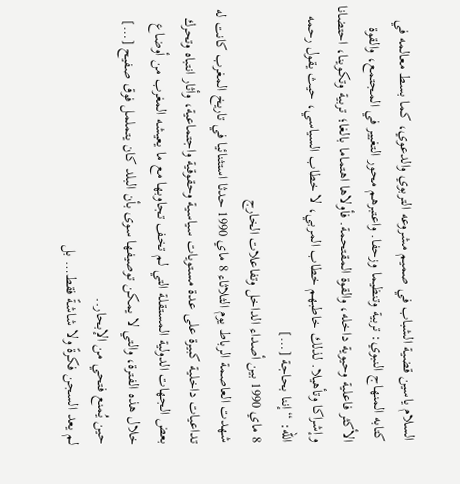السلام ياسين قضية الشباب في صميم مشروعه التربوي والدعوي، كما بسط معالمه في كتابه المنهاج النبوي: تربية وتنظيما وزحفا. واعتبرهم محور التغيير في المجتمع، والقوة الأكثر فاعلية وحيوية داخله، والقوة المقتحمة. فأولاها اهتماما بالغا؛ تربية وتكوينا، احتضانا وإشراكا وتأهيلا. لذلك خاطبهم خطاب المربي، لا خطاب السياسي، حيث يقول رحمه الله: “إننا بحاجة […]
8 ماي 1990 بين أصداء الداخل وتفاعلات الخارج
شهدت العاصمة الرباط يوم الثلاثاء 8 ماي 1990 حدثا استثنائيا في تاريخ المغرب كانت له تداعيات داخلية كبيرة على عدة مستويات سياسية وحقوقية واجتماعية، وأثار انتباه وتحرك بعض الجهات الدولية المستقلة التي لم تخف تجاوبها مع ما يعيشه المغرب من أوضاع خلال هذه الفترة، والتي لا يمكن توصيفها سوى بأن البلد كان يتململ فوق صفيح […]
حين يُمنع فتحي من الإبحار..
لم يعد السجن فكرةً ولا شاشةً فقط… بل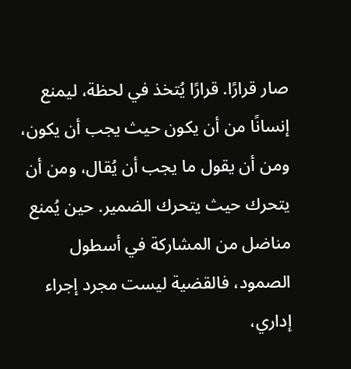صار قرارًا. قرارًا يُتخذ في لحظة، ليمنع إنسانًا من أن يكون حيث يجب أن يكون، ومن أن يقول ما يجب أن يُقال، ومن أن يتحرك حيث يتحرك الضمير. حين يُمنع مناضل من المشاركة في أسطول الصمود، فالقضية ليست مجرد إجراء إداري،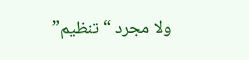ولا مجرد “تنظيم”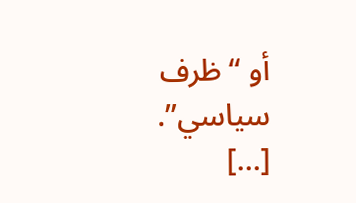أو “ظرف سياسي”. […]